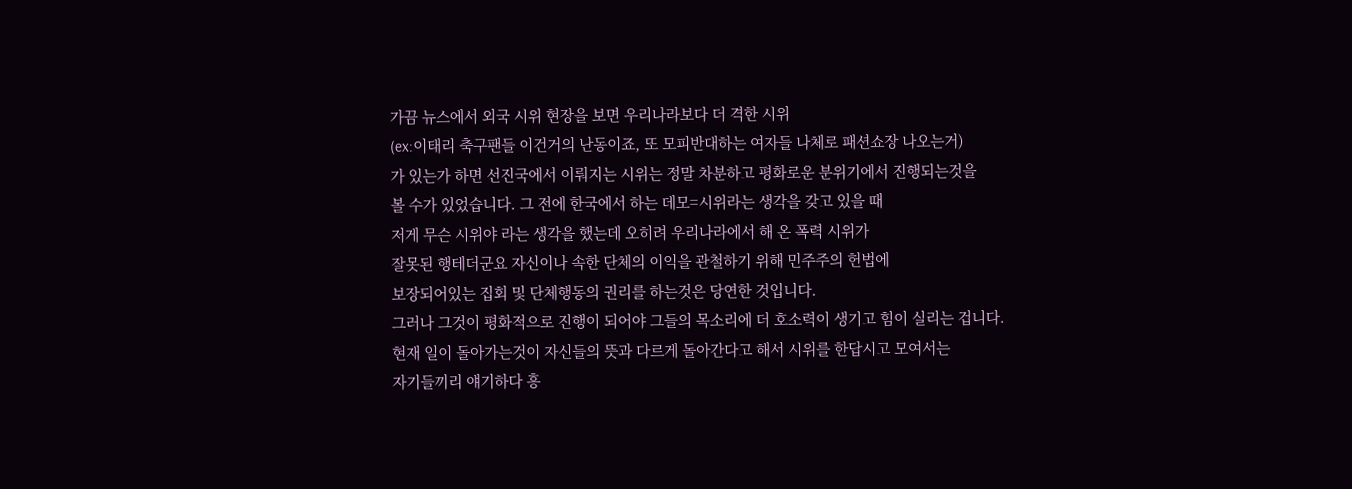가끔 뉴스에서 외국 시위 현장을 보면 우리나라보다 더 격한 시위
(ex:이태리 축구팬들 이건거의 난동이죠, 또 모피반대하는 여자들 나체로 패션쇼장 나오는거)
가 있는가 하면 선진국에서 이뤄지는 시위는 정말 차분하고 평화로운 분위기에서 진행되는것을
볼 수가 있었습니다. 그 전에 한국에서 하는 데모=시위라는 생각을 갖고 있을 때
저게 무슨 시위야 라는 생각을 했는데 오히려 우리나라에서 해 온 폭력 시위가
잘못된 행테더군요 자신이나 속한 단체의 이익을 관철하기 위해 민주주의 헌법에
보장되어있는 집회 및 단체행동의 권리를 하는것은 당연한 것입니다.
그러나 그것이 평화적으로 진행이 되어야 그들의 목소리에 더 호소력이 생기고 힘이 실리는 겁니다.
현재 일이 돌아가는것이 자신들의 뜻과 다르게 돌아간다고 해서 시위를 한답시고 모여서는
자기들끼리 얘기하다 흥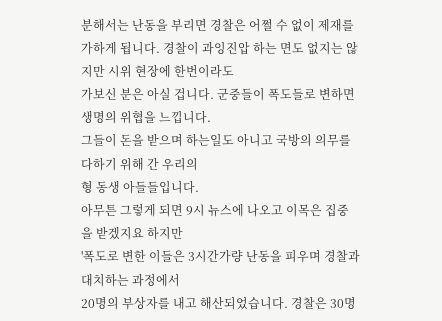분해서는 난동을 부리면 경찰은 어쩔 수 없이 제재를
가하게 됩니다. 경찰이 과잉진압 하는 면도 없지는 않지만 시위 현장에 한번이라도
가보신 분은 아실 겁니다. 군중들이 폭도들로 변하면 생명의 위협을 느낍니다.
그들이 돈을 받으며 하는일도 아니고 국방의 의무를 다하기 위해 간 우리의
형 동생 아들들입니다.
아무튼 그렇게 되면 9시 뉴스에 나오고 이목은 집중을 받겠지요 하지만
'폭도로 변한 이들은 3시간가량 난동을 피우며 경찰과 대치하는 과정에서
20명의 부상자를 내고 해산되었습니다. 경찰은 30명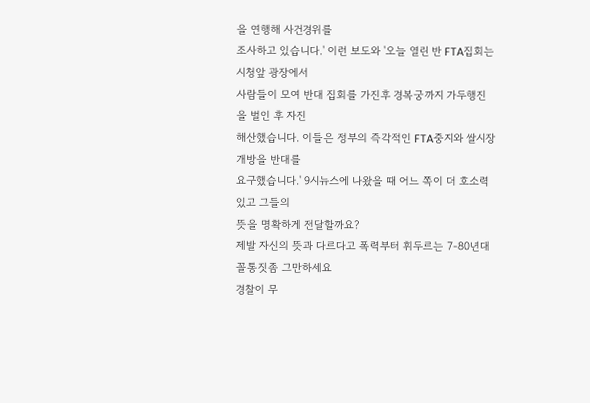을 연행해 사건경위를
조사하고 있습니다.' 이런 보도와 '오늘 열린 반 FTA집회는 시청앞 광장에서
사람들이 모여 반대 집회를 가진후 경복궁까지 가두행진을 벌인 후 자진
해산했습니다. 이들은 정부의 즉각적인 FTA중지와 쌀시장 개방을 반대를
요구했습니다.' 9시뉴스에 나왔을 때 어느 쪽이 더 호소력 있고 그들의
뜻을 명확하게 전달할까요?
제발 자신의 뜻과 다르다고 폭력부터 휘두르는 7-80년대 꼴통짓좀 그만하세요
경찰이 무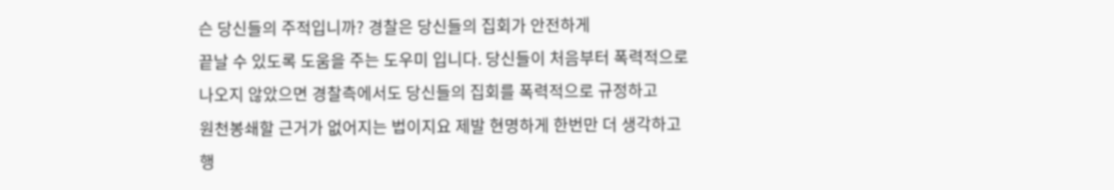슨 당신들의 주적입니까? 경찰은 당신들의 집회가 안전하게
끝날 수 있도록 도움을 주는 도우미 입니다. 당신들이 처음부터 폭력적으로
나오지 않았으면 경찰측에서도 당신들의 집회를 폭력적으로 규정하고
원천봉쇄할 근거가 없어지는 법이지요 제발 현명하게 한번만 더 생각하고
행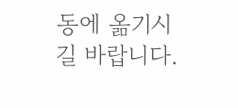동에 옮기시길 바랍니다.